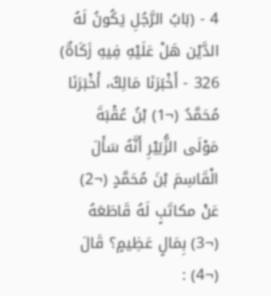4 - (بَابُ الرَّجُلِ يَكُونُ لَهُ الدَّيْن هَلْ عَلَيْهِ فِيهِ زَكَاةٌ)
326 - أَخْبَرَنَا مَالِكٌ، أَخْبَرَنَا مُحَمَّدُ (¬1) بْنُ عُقْبَةَ مَوْلَى الزُّبَيْرِ أَنَّهُ سَأَلَ الْقَاسِمَ بْنَ مُحَمَّدٍ (¬2) عَنْ مكاتَبٍ لَهُ قَاطَعَهُ (¬3) بِمَالٍ عَظِيمٍ؟ قَالَ (¬4) :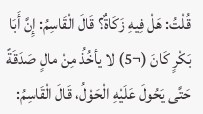قُلْتُ: هَلْ فِيهِ زَكَاةٌ؟ قَالَ الْقَاسِمُ: إِنَّ أَبَا بَكْرٍ كَانَ (¬5) لا يأخُذُ مِنْ مالٍ صَدَقَةً حَتَّى يَحُولَ عَلَيْهِ الْحَوْلُ، قَالَ الْقَاسِمُ: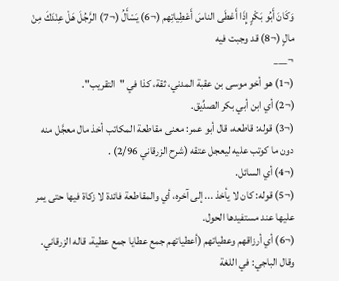وَكَانَ أَبُو بَكْرٍ إِذَا أَعْطَى الناسَ أَعْطِياتِهم (¬6) يَسْأَلُ (¬7) الرَّجُلَ هَلْ عِنْدَكَ مِنْ مالٍ (¬8) قد وجبت فيه
¬___
(¬1) هو أخو موسى بن عقبة المدني، ثقة، كذا في "التقريب".
(¬2) أي ابن أبي بكر الصدِّيق.
(¬3) قوله: قاطعه، قال أبو عمر: معنى مقاطعة المكاتب أخذ مال معجَّل منه دون ما كوتب عليه ليعجل عتقه (شرح الزرقاني 2/96) .
(¬4) أي السائل.
(¬5) قوله: كان لا يأخذ ... إلى آخره، أي والمقاطعة فائدة لا زكاة فيها حتى يمر عليها عند مستفيدها الحول.
(¬6) أي أرزاقهم وعطياتهم (أعطياتهم جمع عطايا جمع عطية، قاله الزرقاني. وقال الباجي: في اللغة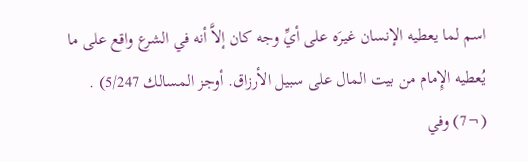اسم لما يعطيه الإنسان غيرَه على أيِّ وجه كان إلاَّ أنه في الشرع واقع على ما يُعطيه الإِمام من بيت المال على سبيل الأرزاق. أوجز المسالك 5/247) .
(¬7) وفي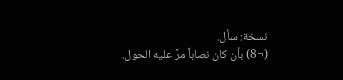نسخة: سأل.
(¬8) بأن كان نصاباً مرَّ عليه الحول.